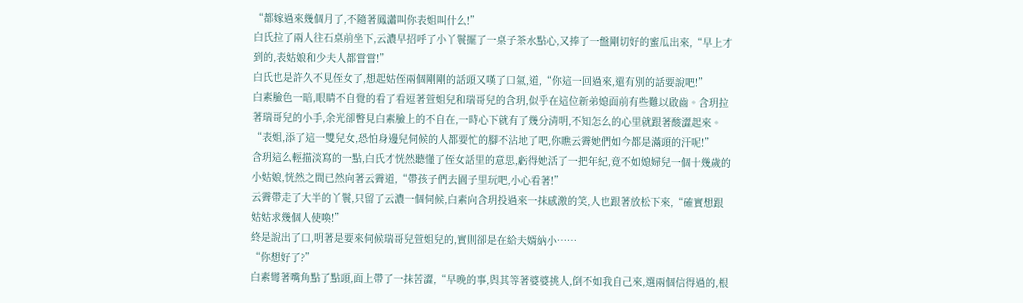“都嫁過來幾個月了,不隨著鳳瀟叫你表姐叫什么!”
白氏拉了兩人往石桌前坐下,云濃早招呼了小丫鬟擺了一桌子茶水點心,又捧了一盤剛切好的蜜瓜出來,“早上才到的,表姑娘和少夫人都嘗嘗!”
白氏也是許久不見侄女了,想起姑侄兩個剛剛的話頭又嘆了口氣,道,“你這一回過來,還有別的話要說吧!”
白素臉色一暗,眼睛不自覺的看了看逗著萱姐兒和瑞哥兒的含玥,似乎在這位新弟媳面前有些難以啟齒。含玥拉著瑞哥兒的小手,余光卻瞥見白素臉上的不自在,一時心下就有了幾分清明,不知怎么的心里就跟著酸澀起來。
“表姐,添了這一雙兒女,恐怕身邊兒伺候的人都要忙的腳不沾地了吧,你瞧云霽她們如今都是滿頭的汗呢!”
含玥這么輕描淡寫的一點,白氏才恍然聽懂了侄女話里的意思,虧得她活了一把年紀,竟不如媳婦兒一個十幾歲的小姑娘,恍然之間已然向著云霽道,“帶孩子們去園子里玩吧,小心看著!”
云霽帶走了大半的丫鬟,只留了云濃一個伺候,白素向含玥投過來一抹感激的笑,人也跟著放松下來,“確實想跟姑姑求幾個人使喚!”
終是說出了口,明著是要來伺候瑞哥兒萱姐兒的,實則卻是在給夫婿納小……
“你想好了?”
白素彎著嘴角點了點頭,面上帶了一抹苦澀,“早晚的事,與其等著婆婆挑人,倒不如我自己來,選兩個信得過的,根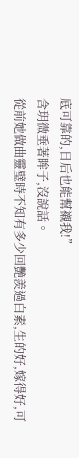底可靠的,日后也能幫襯我!”
含玥微垂著眸子,沒說話。
從前她做曲靈璧時不知有多少回艷羨過白素,生的好,嫁得好,可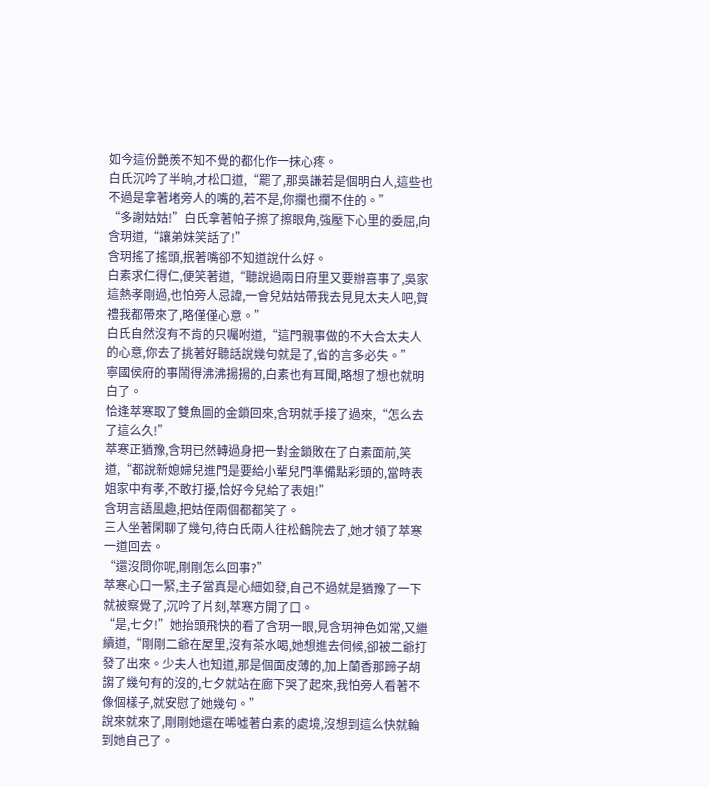如今這份艷羨不知不覺的都化作一抹心疼。
白氏沉吟了半晌,才松口道,“罷了,那吳謙若是個明白人,這些也不過是拿著堵旁人的嘴的,若不是,你攔也攔不住的。”
“多謝姑姑!”白氏拿著帕子擦了擦眼角,強壓下心里的委屈,向含玥道,“讓弟妹笑話了!”
含玥搖了搖頭,抿著嘴卻不知道說什么好。
白素求仁得仁,便笑著道,“聽說過兩日府里又要辦喜事了,吳家這熱孝剛過,也怕旁人忌諱,一會兒姑姑帶我去見見太夫人吧,賀禮我都帶來了,略僅僅心意。”
白氏自然沒有不肯的只囑咐道,“這門親事做的不大合太夫人的心意,你去了挑著好聽話說幾句就是了,省的言多必失。”
寧國侯府的事鬧得沸沸揚揚的,白素也有耳聞,略想了想也就明白了。
恰逢萃寒取了雙魚圖的金鎖回來,含玥就手接了過來,“怎么去了這么久!”
萃寒正猶豫,含玥已然轉過身把一對金鎖敗在了白素面前,笑道,“都說新媳婦兒進門是要給小輩兒門準備點彩頭的,當時表姐家中有孝,不敢打擾,恰好今兒給了表姐!”
含玥言語風趣,把姑侄兩個都都笑了。
三人坐著閑聊了幾句,待白氏兩人往松鶴院去了,她才領了萃寒一道回去。
“還沒問你呢,剛剛怎么回事?”
萃寒心口一緊,主子當真是心細如發,自己不過就是猶豫了一下就被察覺了,沉吟了片刻,萃寒方開了口。
“是,七夕!”她抬頭飛快的看了含玥一眼,見含玥神色如常,又繼續道,“剛剛二爺在屋里,沒有茶水喝,她想進去伺候,卻被二爺打發了出來。少夫人也知道,那是個面皮薄的,加上蘭香那蹄子胡謅了幾句有的沒的,七夕就站在廊下哭了起來,我怕旁人看著不像個樣子,就安慰了她幾句。”
說來就來了,剛剛她還在唏噓著白素的處境,沒想到這么快就輪到她自己了。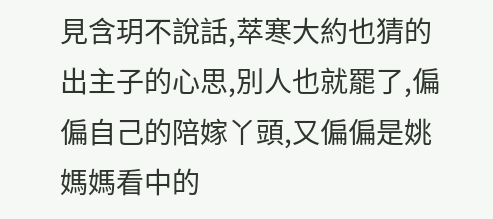見含玥不說話,萃寒大約也猜的出主子的心思,別人也就罷了,偏偏自己的陪嫁丫頭,又偏偏是姚媽媽看中的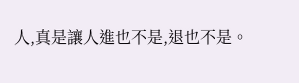人,真是讓人進也不是,退也不是。